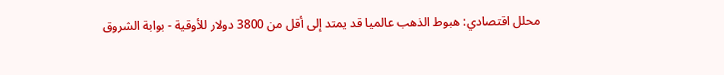محلل اقتصادي: هبوط الذهب عالميا قد يمتد إلى أقل من 3800 دولار للأوقية - بوابة الشروق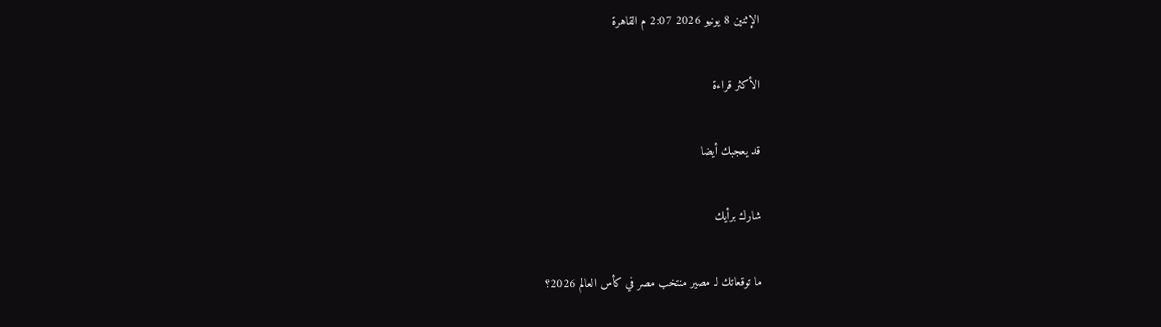الإثنين 8 يونيو 2026 2:07 م القاهرة

الأكثر قراءة

قد يعجبك أيضا

شارك برأيك

ما توقعاتك لـ مصير منتخب مصر في كأس العالم 2026؟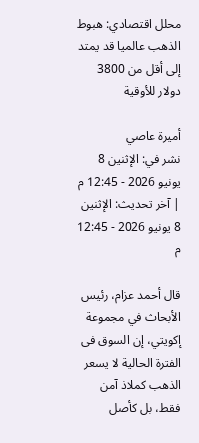محلل اقتصادي: هبوط الذهب عالميا قد يمتد إلى أقل من 3800 دولار للأوقية

أميرة عاصي
نشر في: الإثنين 8 يونيو 2026 - 12:45 م | آخر تحديث: الإثنين 8 يونيو 2026 - 12:45 م

قال أحمد عزام، رئيس الأبحاث في مجموعة إكويتي، إن السوق فى الفترة الحالية لا يسعر الذهب كملاذ آمن فقط، بل كأصل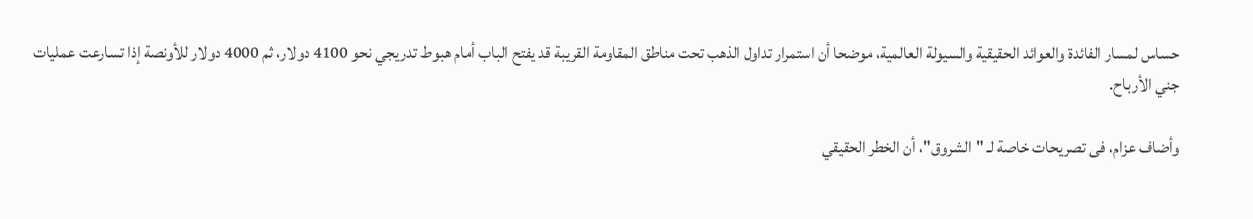حساس لمسار الفائدة والعوائد الحقيقية والسيولة العالمية، موضحا أن استمرار تداول الذهب تحت مناطق المقاومة القريبة قد يفتح الباب أمام هبوط تدريجي نحو 4100 دولار، ثم 4000 دولار للأونصة إذا تسارعت عمليات جني الأرباح.

وأضاف عزام، فى تصريحات خاصة لـ "الشروق"، أن الخطر الحقيقي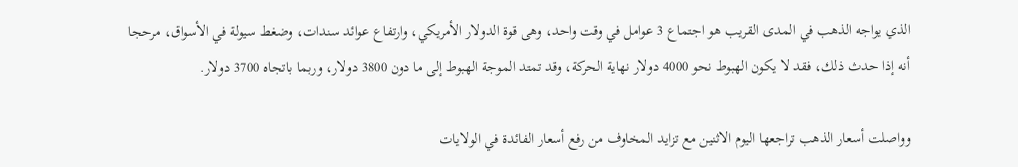الذي يواجه الذهب في المدى القريب هو اجتماع 3 عوامل في وقت واحد، وهى قوة الدولار الأمريكي، وارتفاع عوائد سندات، وضغط سيولة في الأسواق، مرحجا أنه إذا حدث ذلك، فقد لا يكون الهبوط نحو 4000 دولار نهاية الحركة، وقد تمتد الموجة الهبوط إلى ما دون 3800 دولار، وربما باتجاه 3700 دولار.

وواصلت أسعار الذهب تراجعها اليوم الاثنين مع تزايد المخاوف من رفع أسعار الفائدة في الولايات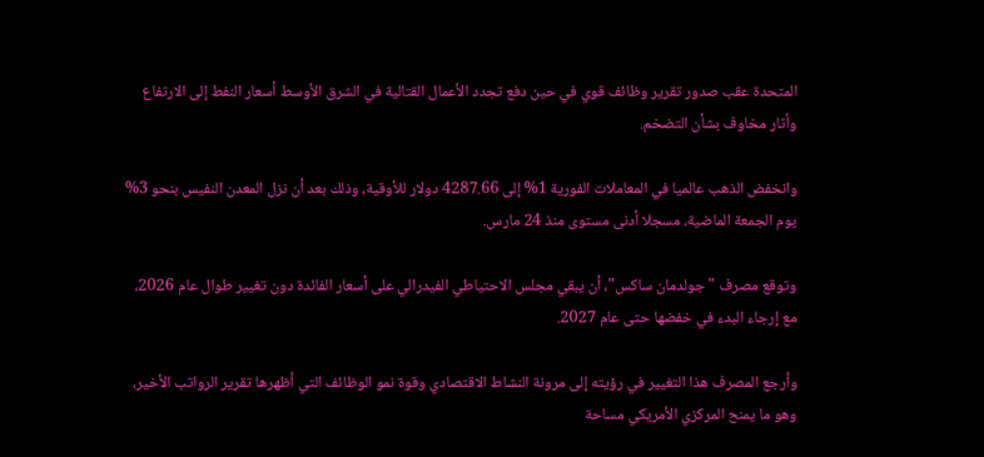المتحدة عقب صدور تقرير وظائف قوي في حين دفع تجدد الأعمال القتالية ‌في الشرق الأوسط أسعار النفط إلى الارتفاع وأثار مخاوف بشأن التضخم.

وانخفض الذهب عالميا في المعاملات الفورية 1% إلى 4287.66 دولار للأوقية، وذلك بعد أن نزل المعدن النفيس بنحو 3% يوم الجمعة الماضية، مسجلا أدنى مستوى منذ 24 مارس.

وتوقع مصرف "جولدمان ساكس"، أن يبقي مجلس الاحتياطي الفيدرالي على أسعار الفائدة دون تغيير طوال عام 2026، مع إرجاء البدء في خفضها حتى عام 2027.

وأرجع المصرف هذا التغيير في رؤيته إلى مرونة النشاط الاقتصادي وقوة نمو الوظائف التي أظهرها تقرير الرواتب الأخير، وهو ما يمنح المركزي الأمريكي مساحة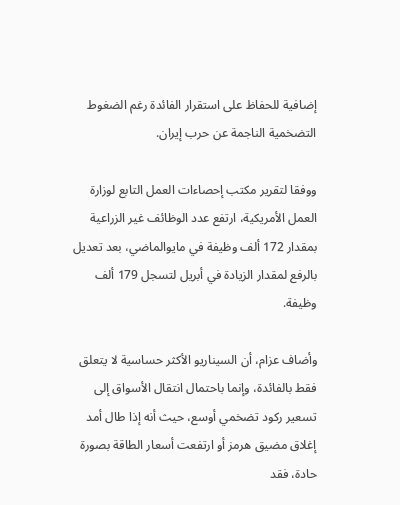إضافية للحفاظ على استقرار الفائدة رغم الضغوط التضخمية الناجمة عن حرب إيران.

ووفقا لتقرير مكتب إحصاءات العمل التابع لوزارة العمل الأمريكية، ارتفع عدد الوظائف غير الزراعية بمقدار 172 ألف وظيفة في مايوالماضي، بعد تعديل بالرفع لمقدار الزيادة في أبريل لتسجل 179 ألف وظيفة.

وأضاف عزام، أن السيناريو الأكثر حساسية لا يتعلق فقط بالفائدة، وإنما باحتمال انتقال الأسواق إلى تسعير ركود تضخمي أوسع، حيث أنه إذا طال أمد إغلاق مضيق هرمز أو ارتفعت أسعار الطاقة بصورة حادة، فقد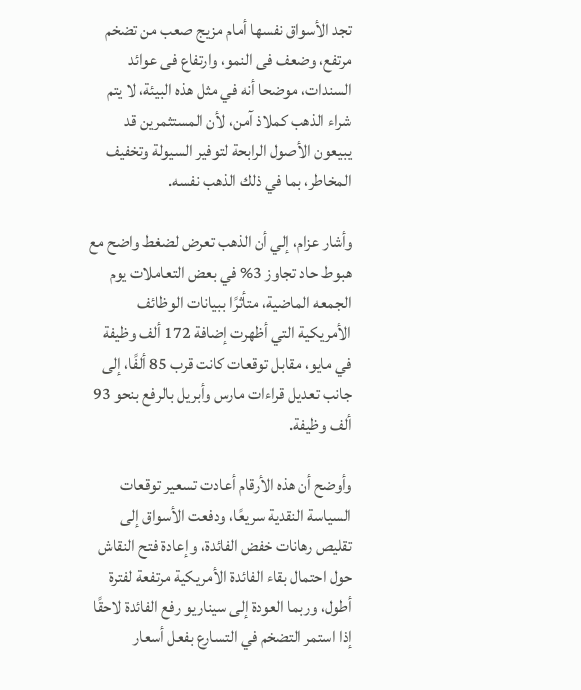تجد الأسواق نفسها أمام مزيج صعب من تضخم مرتفع، وضعف فى النمو، وارتفاع فى عوائد السندات، موضحا أنه في مثل هذه البيئة، لا يتم شراء الذهب كملاذ آمن، لأن المستثمرين قد يبيعون الأصول الرابحة لتوفير السيولة وتخفيف المخاطر، بما في ذلك الذهب نفسه.

وأشار عزام، إلي أن الذهب تعرض لضغط واضح مع هبوط حاد تجاوز 3% في بعض التعاملات يوم الجمعه الماضية، متأثرًا ببيانات الوظائف الأمريكية التي أظهرت إضافة 172 ألف وظيفة في مايو، مقابل توقعات كانت قرب 85 ألفًا، إلى جانب تعديل قراءات مارس وأبريل بالرفع بنحو 93 ألف وظيفة.

وأوضح أن هذه الأرقام أعادت تسعير توقعات السياسة النقدية سريعًا، ودفعت الأسواق إلى تقليص رهانات خفض الفائدة، وإعادة فتح النقاش حول احتمال بقاء الفائدة الأمريكية مرتفعة لفترة أطول، وربما العودة إلى سيناريو رفع الفائدة لاحقًا إذا استمر التضخم في التسارع بفعل أسعار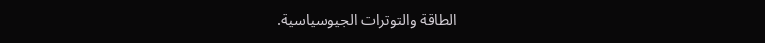الطاقة والتوترات الجيوسياسية.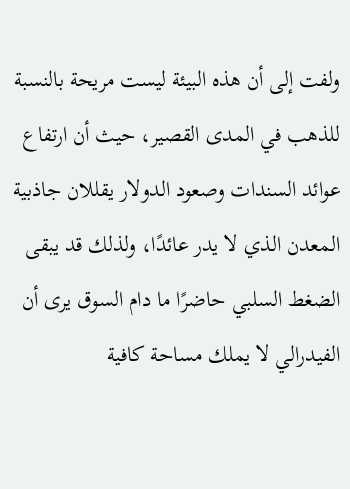ولفت إلى أن هذه البيئة ليست مريحة بالنسبة للذهب في المدى القصير، حيث أن ارتفاع عوائد السندات وصعود الدولار يقللان جاذبية المعدن الذي لا يدر عائدًا، ولذلك قد يبقى الضغط السلبي حاضرًا ما دام السوق يرى أن الفيدرالي لا يملك مساحة كافية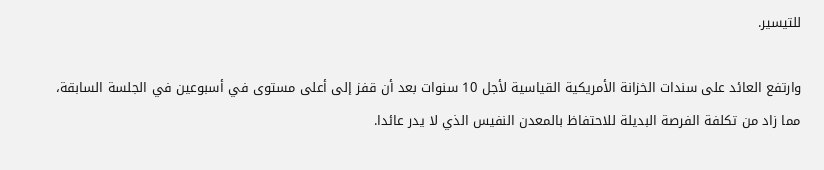للتيسير.

وارتفع العائد على سندات الخزانة الأمريكية القياسية لأجل 10 سنوات بعد أن قفز إلى أعلى مستوى في أسبوعين في الجلسة السابقة، مما زاد من تكلفة الفرصة البديلة للاحتفاظ بالمعدن النفيس الذي لا يدر عائدا.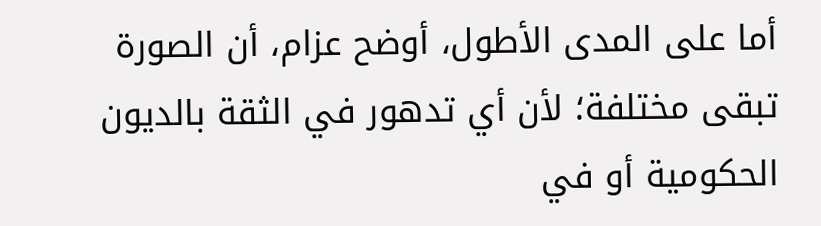أما على المدى الأطول، أوضح عزام، أن الصورة تبقى مختلفة؛ لأن أي تدهور في الثقة بالديون الحكومية أو في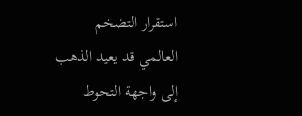استقرار التضخم العالمي قد يعيد الذهب إلى واجهة التحوط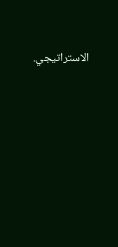الاستراتيجي.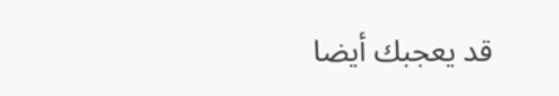قد يعجبك أيضا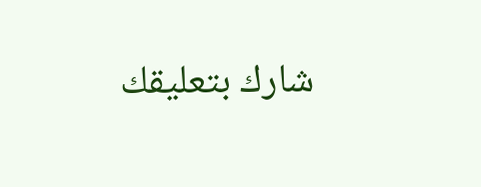شارك بتعليقك